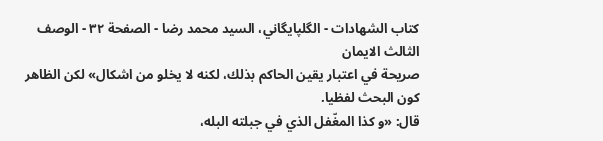كتاب الشهادات - الگلپايگاني، السيد محمد رضا - الصفحة ٣٢ - الوصف الثالث الايمان
صريحة في اعتبار يقين الحاكم بذلك، لكنه لا يخلو من اشكال» لكن الظاهر كون البحث لفظيا.
قال: «و كذا المغّفل الذي في جبلته البله،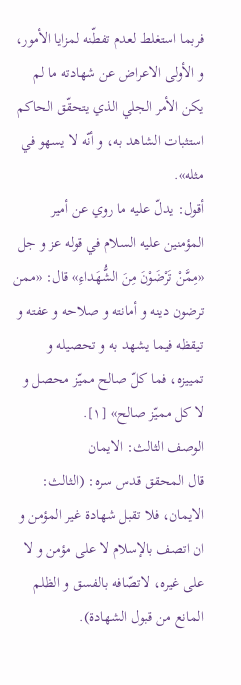فربما استغلط لعدم تفطّنه لمزايا الأمور، و الأولى الاعراض عن شهادته ما لم يكن الأمر الجلي الذي يتحقّق الحاكم استثبات الشاهد به، و أنّه لا يسهو في مثله».
أقول: يدلّ عليه ما روي عن أمير المؤمنين عليه السلام في قوله عز و جل «مِمَّنْ تَرْضَوْنَ مِنَ الشُّهَداءِ» قال: «ممن ترضون دينه و أمانته و صلاحه و عفته و تيقظه فيما يشهد به و تحصيله و تمييزه، فما كلّ صالح مميّز محصل و لا كل مميّز صالح» [١].
الوصف الثالث: الايمان
قال المحقق قدس سره: (الثالث: الايمان، فلا تقبل شهادة غير المؤمن و ان اتصف بالإسلام لا على مؤمن و لا على غيره، لاتصّافه بالفسق و الظلم المانع من قبول الشهادة).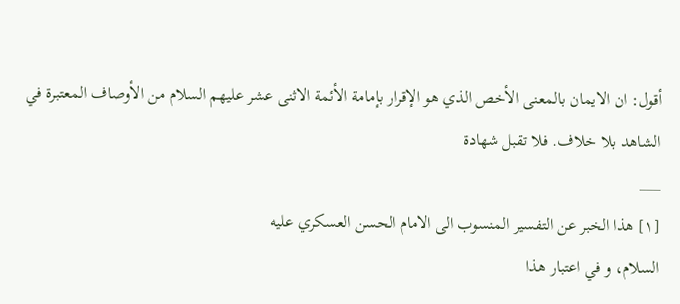أقول: ان الايمان بالمعنى الأخص الذي هو الإقرار بإمامة الأئمة الاثنى عشر عليهم السلام من الأوصاف المعتبرة في الشاهد بلا خلاف. فلا تقبل شهادة
___
[١] هذا الخبر عن التفسير المنسوب الى الامام الحسن العسكري عليه
السلام، و في اعتبار هذا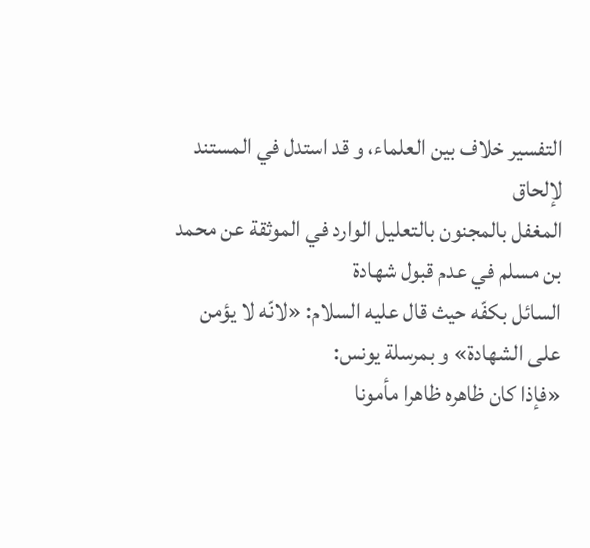التفسير خلاف بين العلماء، و قد استدل في المستند لإلحاق
المغفل بالمجنون بالتعليل الوارد في الموثقة عن محمد بن مسلم في عدم قبول شهادة
السائل بكفّه حيث قال عليه السلام: «لانّه لا يؤمن على الشهادة» و بمرسلة يونس:
«فإذا كان ظاهره ظاهرا مأمونا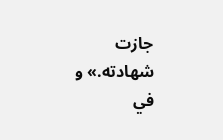جازت شهادته.» و في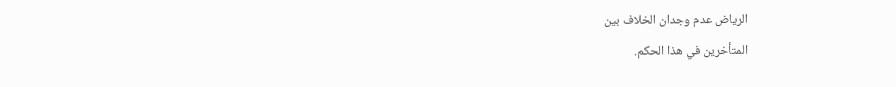الرياض عدم وجدان الخلاف بين
المتأخرين في هذا الحكم.